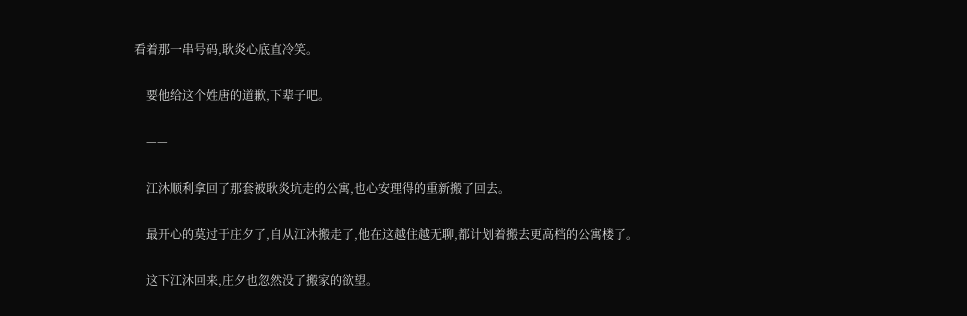看着那一串号码,耿炎心底直冷笑。

    要他给这个姓唐的道歉,下辈子吧。

    ——

    江沐顺利拿回了那套被耿炎坑走的公寓,也心安理得的重新搬了回去。

    最开心的莫过于庄夕了,自从江沐搬走了,他在这越住越无聊,都计划着搬去更高档的公寓楼了。

    这下江沐回来,庄夕也忽然没了搬家的欲望。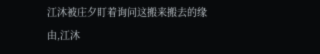江沐被庄夕盯着询问这搬来搬去的缘由,江沐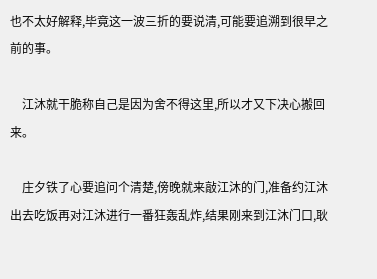也不太好解释,毕竟这一波三折的要说清,可能要追溯到很早之前的事。

    江沐就干脆称自己是因为舍不得这里,所以才又下决心搬回来。

    庄夕铁了心要追问个清楚,傍晚就来敲江沐的门,准备约江沐出去吃饭再对江沐进行一番狂轰乱炸,结果刚来到江沐门口,耿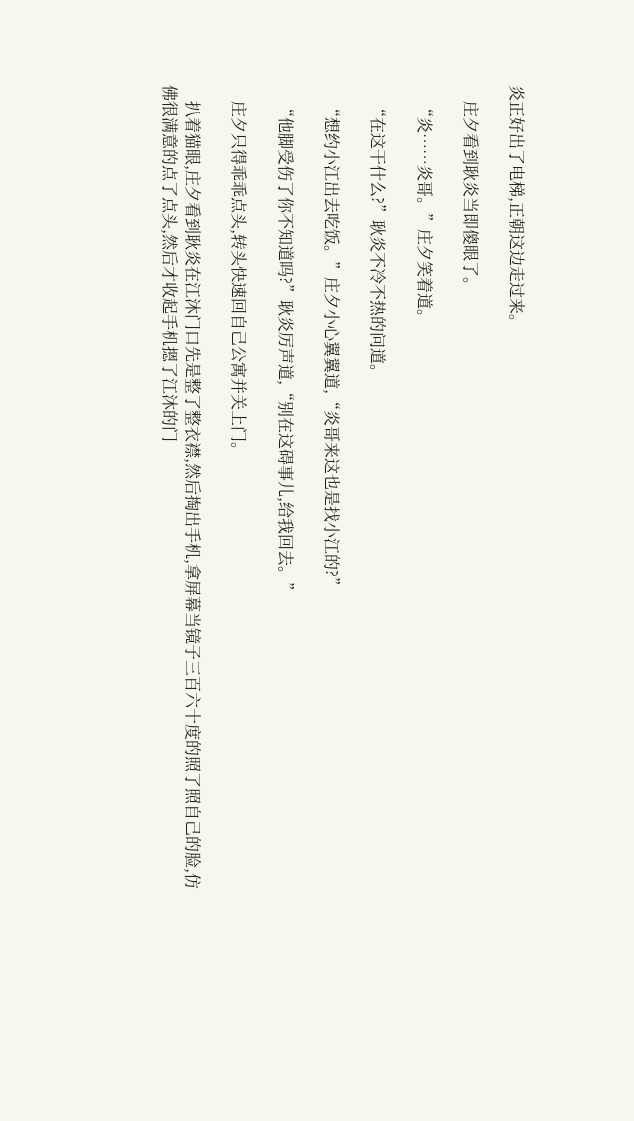炎正好出了电梯,正朝这边走过来。

    庄夕看到耿炎当即傻眼了。

    “炎……炎哥。”庄夕笑着道。

    “在这干什么?”耿炎不冷不热的问道。

    “想约小江出去吃饭。”庄夕小心翼翼道,“炎哥来这也是找小江的?”

    “他脚受伤了你不知道吗?”耿炎厉声道,“别在这碍事儿,给我回去。”

    庄夕只得乖乖点头,转头快速回自己公寓并关上门。

    扒着猫眼,庄夕看到耿炎在江沐门口先是整了整衣襟,然后掏出手机,拿屏幕当镜子三百六十度的照了照自己的脸,仿佛很满意的点了点头,然后才收起手机摁了江沐的门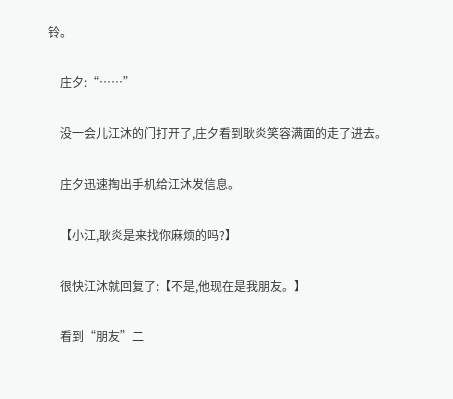铃。

    庄夕:“……”

    没一会儿江沐的门打开了,庄夕看到耿炎笑容满面的走了进去。

    庄夕迅速掏出手机给江沐发信息。

    【小江,耿炎是来找你麻烦的吗?】

    很快江沐就回复了:【不是,他现在是我朋友。】

    看到“朋友”二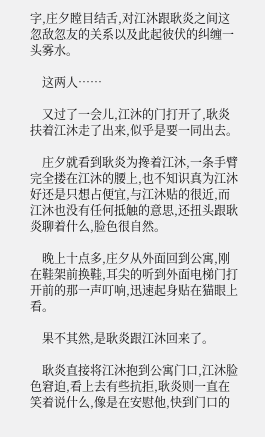字,庄夕瞠目结舌,对江沐跟耿炎之间这忽敌忽友的关系以及此起彼伏的纠缠一头雾水。

    这两人……

    又过了一会儿,江沐的门打开了,耿炎扶着江沐走了出来,似乎是要一同出去。

    庄夕就看到耿炎为搀着江沐,一条手臂完全搂在江沐的腰上,也不知识真为江沐好还是只想占便宜,与江沐贴的很近,而江沐也没有任何抵触的意思,还扭头跟耿炎聊着什么,脸色很自然。

    晚上十点多,庄夕从外面回到公寓,刚在鞋架前换鞋,耳尖的听到外面电梯门打开前的那一声叮响,迅速起身贴在猫眼上看。

    果不其然,是耿炎跟江沐回来了。

    耿炎直接将江沐抱到公寓门口,江沐脸色窘迫,看上去有些抗拒,耿炎则一直在笑着说什么,像是在安慰他,快到门口的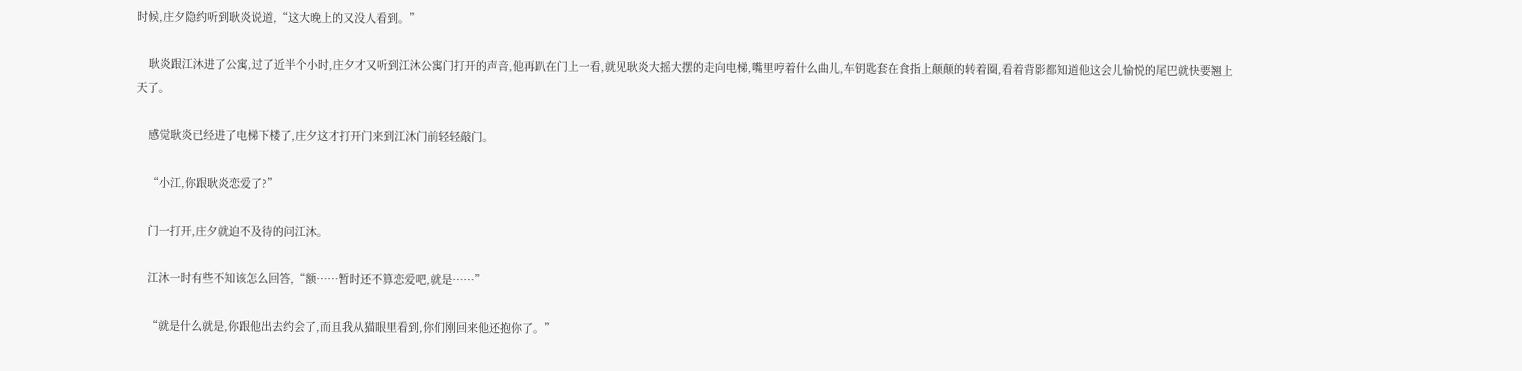时候,庄夕隐约听到耿炎说道,“这大晚上的又没人看到。”

    耿炎跟江沐进了公寓,过了近半个小时,庄夕才又听到江沐公寓门打开的声音,他再趴在门上一看,就见耿炎大摇大摆的走向电梯,嘴里哼着什么曲儿,车钥匙套在食指上颠颠的转着圈,看着背影都知道他这会儿愉悦的尾巴就快要翘上天了。

    感觉耿炎已经进了电梯下楼了,庄夕这才打开门来到江沐门前轻轻敲门。

    “小江,你跟耿炎恋爱了?”

    门一打开,庄夕就迫不及待的问江沐。

    江沐一时有些不知该怎么回答,“额……暂时还不算恋爱吧,就是……”

    “就是什么就是,你跟他出去约会了,而且我从猫眼里看到,你们刚回来他还抱你了。”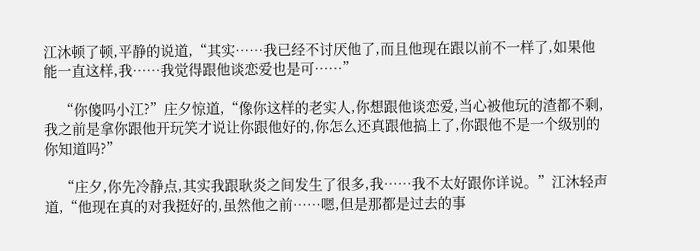江沐顿了顿,平静的说道,“其实……我已经不讨厌他了,而且他现在跟以前不一样了,如果他能一直这样,我……我觉得跟他谈恋爱也是可……”

    “你傻吗小江?”庄夕惊道,“像你这样的老实人,你想跟他谈恋爱,当心被他玩的渣都不剩,我之前是拿你跟他开玩笑才说让你跟他好的,你怎么还真跟他搞上了,你跟他不是一个级别的你知道吗?”

    “庄夕,你先冷静点,其实我跟耿炎之间发生了很多,我……我不太好跟你详说。”江沐轻声道,“他现在真的对我挺好的,虽然他之前……嗯,但是那都是过去的事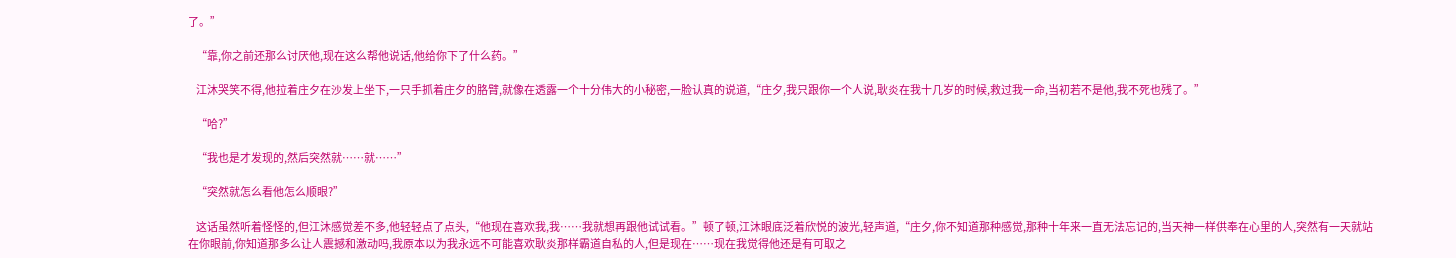了。”

    “靠,你之前还那么讨厌他,现在这么帮他说话,他给你下了什么药。”

    江沐哭笑不得,他拉着庄夕在沙发上坐下,一只手抓着庄夕的胳臂,就像在透露一个十分伟大的小秘密,一脸认真的说道,“庄夕,我只跟你一个人说,耿炎在我十几岁的时候,救过我一命,当初若不是他,我不死也残了。”

    “哈?”

    “我也是才发现的,然后突然就……就……”

    “突然就怎么看他怎么顺眼?”

    这话虽然听着怪怪的,但江沐感觉差不多,他轻轻点了点头,“他现在喜欢我,我……我就想再跟他试试看。”顿了顿,江沐眼底泛着欣悦的波光,轻声道,“庄夕,你不知道那种感觉,那种十年来一直无法忘记的,当天神一样供奉在心里的人,突然有一天就站在你眼前,你知道那多么让人震撼和激动吗,我原本以为我永远不可能喜欢耿炎那样霸道自私的人,但是现在……现在我觉得他还是有可取之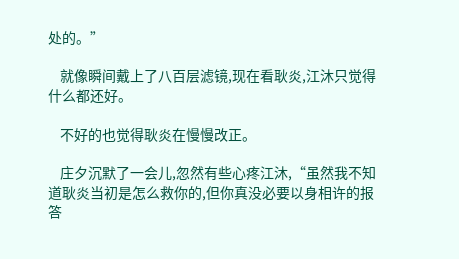处的。”

    就像瞬间戴上了八百层滤镜,现在看耿炎,江沐只觉得什么都还好。

    不好的也觉得耿炎在慢慢改正。

    庄夕沉默了一会儿,忽然有些心疼江沐,“虽然我不知道耿炎当初是怎么救你的,但你真没必要以身相许的报答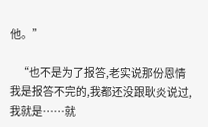他。”

    “也不是为了报答,老实说那份恩情我是报答不完的,我都还没跟耿炎说过,我就是……就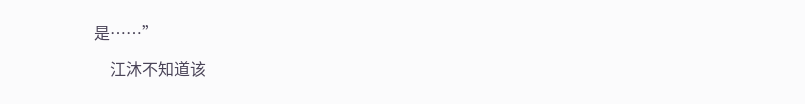是……”

    江沐不知道该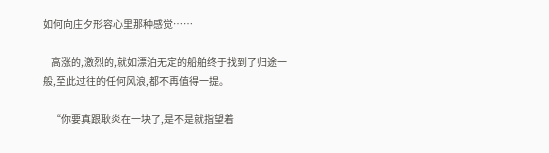如何向庄夕形容心里那种感觉……

    高涨的,激烈的,就如漂泊无定的船舶终于找到了归途一般,至此过往的任何风浪,都不再值得一提。

    “你要真跟耿炎在一块了,是不是就指望着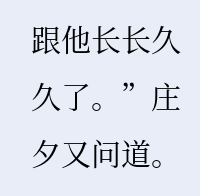跟他长长久久了。”庄夕又问道。